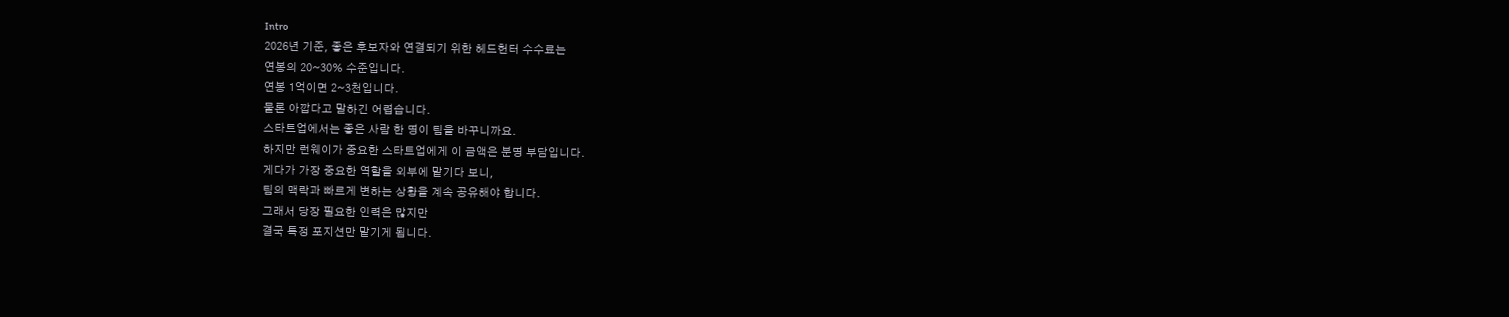Intro
2026년 기준, 좋은 후보자와 연결되기 위한 헤드헌터 수수료는
연봉의 20~30% 수준입니다.
연봉 1억이면 2~3천입니다.
물론 아깝다고 말하긴 어렵습니다.
스타트업에서는 좋은 사람 한 명이 팀을 바꾸니까요.
하지만 런웨이가 중요한 스타트업에게 이 금액은 분명 부담입니다.
게다가 가장 중요한 역할을 외부에 맡기다 보니,
팀의 맥락과 빠르게 변하는 상황을 계속 공유해야 합니다.
그래서 당장 필요한 인력은 많지만
결국 특정 포지션만 맡기게 됩니다.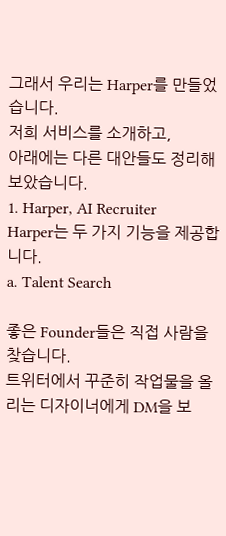그래서 우리는 Harper를 만들었습니다.
저희 서비스를 소개하고,
아래에는 다른 대안들도 정리해보았습니다.
1. Harper, AI Recruiter
Harper는 두 가지 기능을 제공합니다.
a. Talent Search

좋은 Founder들은 직접 사람을 찾습니다.
트위터에서 꾸준히 작업물을 올리는 디자이너에게 DM을 보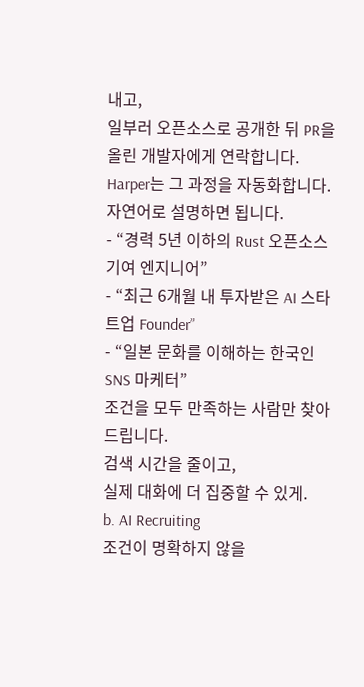내고,
일부러 오픈소스로 공개한 뒤 PR을 올린 개발자에게 연락합니다.
Harper는 그 과정을 자동화합니다.
자연어로 설명하면 됩니다.
- “경력 5년 이하의 Rust 오픈소스 기여 엔지니어”
- “최근 6개월 내 투자받은 AI 스타트업 Founder”
- “일본 문화를 이해하는 한국인 SNS 마케터”
조건을 모두 만족하는 사람만 찾아드립니다.
검색 시간을 줄이고,
실제 대화에 더 집중할 수 있게.
b. AI Recruiting
조건이 명확하지 않을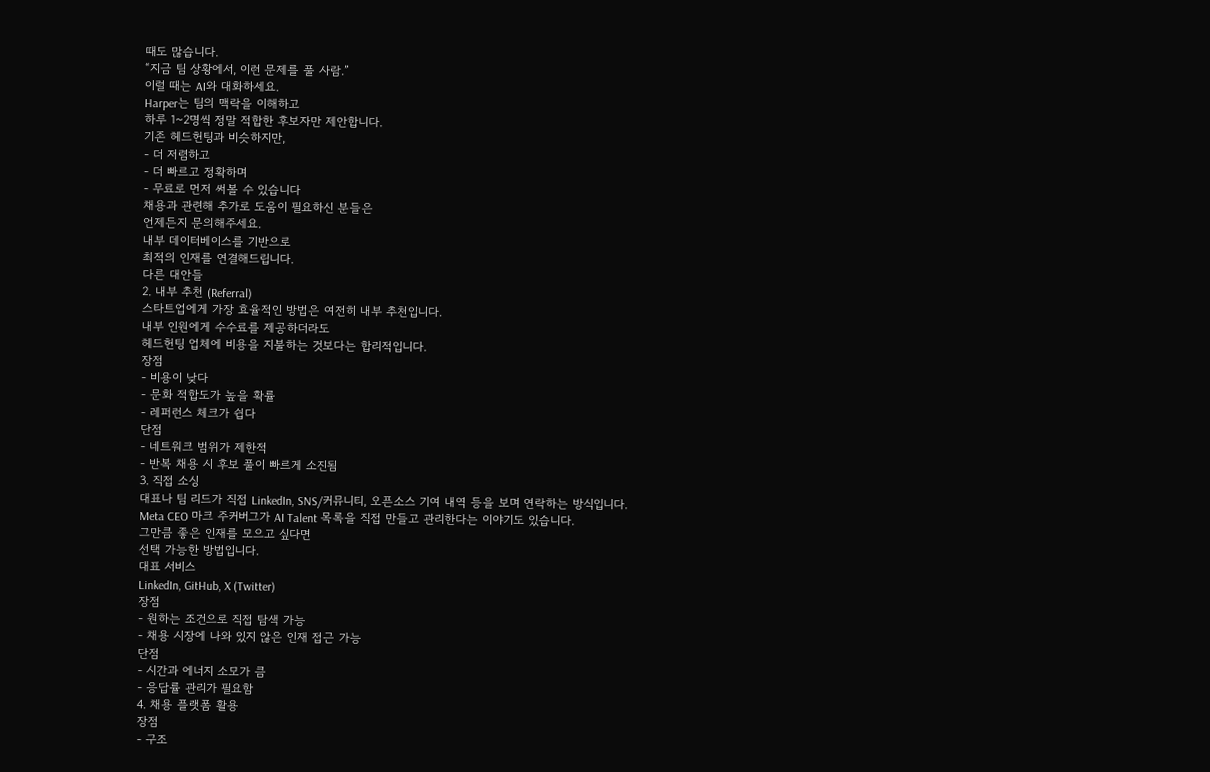때도 많습니다.
“지금 팀 상황에서, 이런 문제를 풀 사람.”
이럴 때는 AI와 대화하세요.
Harper는 팀의 맥락을 이해하고
하루 1~2명씩 정말 적합한 후보자만 제안합니다.
기존 헤드헌팅과 비슷하지만,
- 더 저렴하고
- 더 빠르고 정확하며
- 무료로 먼저 써볼 수 있습니다
채용과 관련해 추가로 도움이 필요하신 분들은
언제든지 문의해주세요.
내부 데이터베이스를 기반으로
최적의 인재를 연결해드립니다.
다른 대안들
2. 내부 추천 (Referral)
스타트업에게 가장 효율적인 방법은 여전히 내부 추천입니다.
내부 인원에게 수수료를 제공하더라도
헤드헌팅 업체에 비용을 지불하는 것보다는 합리적입니다.
장점
- 비용이 낮다
- 문화 적합도가 높을 확률
- 레퍼런스 체크가 쉽다
단점
- 네트워크 범위가 제한적
- 반복 채용 시 후보 풀이 빠르게 소진됨
3. 직접 소싱
대표나 팀 리드가 직접 LinkedIn, SNS/커뮤니티, 오픈소스 기여 내역 등을 보며 연락하는 방식입니다.
Meta CEO 마크 주커버그가 AI Talent 목록을 직접 만들고 관리한다는 이야기도 있습니다.
그만큼 좋은 인재를 모으고 싶다면
선택 가능한 방법입니다.
대표 서비스
LinkedIn, GitHub, X (Twitter)
장점
- 원하는 조건으로 직접 탐색 가능
- 채용 시장에 나와 있지 않은 인재 접근 가능
단점
- 시간과 에너지 소모가 큼
- 응답률 관리가 필요함
4. 채용 플랫폼 활용
장점
- 구조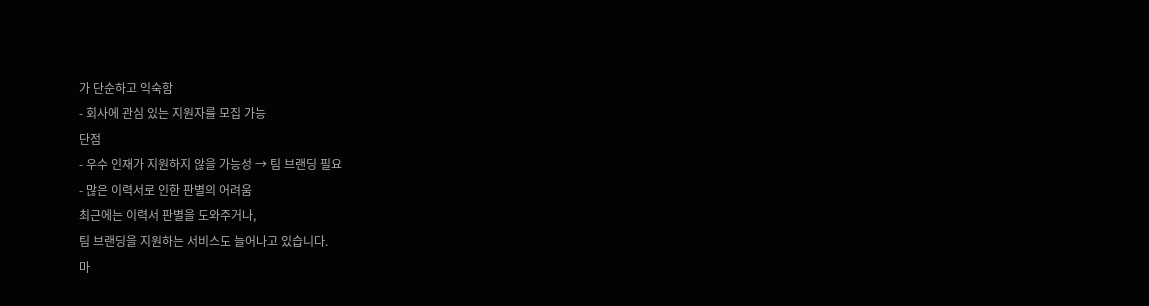가 단순하고 익숙함
- 회사에 관심 있는 지원자를 모집 가능
단점
- 우수 인재가 지원하지 않을 가능성 → 팀 브랜딩 필요
- 많은 이력서로 인한 판별의 어려움
최근에는 이력서 판별을 도와주거나,
팀 브랜딩을 지원하는 서비스도 늘어나고 있습니다.
마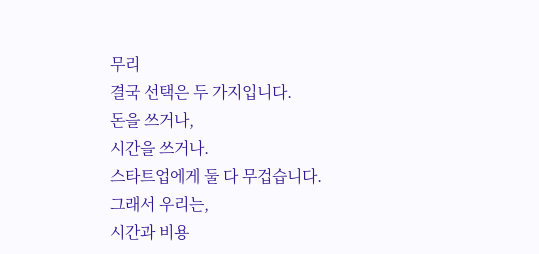무리
결국 선택은 두 가지입니다.
돈을 쓰거나,
시간을 쓰거나.
스타트업에게 둘 다 무겁습니다.
그래서 우리는,
시간과 비용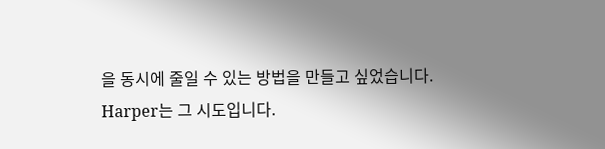을 동시에 줄일 수 있는 방법을 만들고 싶었습니다.
Harper는 그 시도입니다.